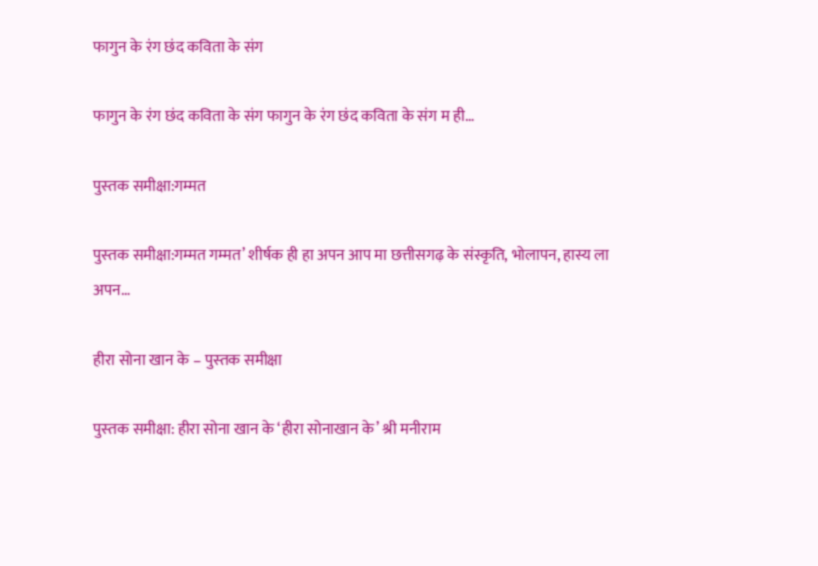फागुन के रंग छंद कविता के संग

फागुन के रंग छंद कविता के संग फागुन के रंग छंद कविता के संग म ही…

पुस्‍तक समीक्षा:गम्‍मत

पुस्‍तक समीक्षा:गम्‍मत गम्मत’ शीर्षक ही हा अपन आप मा छत्तीसगढ़ के संस्कृति, भोलापन, हास्य ला अपन…

हीरा सोना खान के – पुस्‍तक समीक्षा

पुस्‍तक समीक्षा: हीरा सोना खान के ‘हीरा सोनाखान के’ श्री मनीराम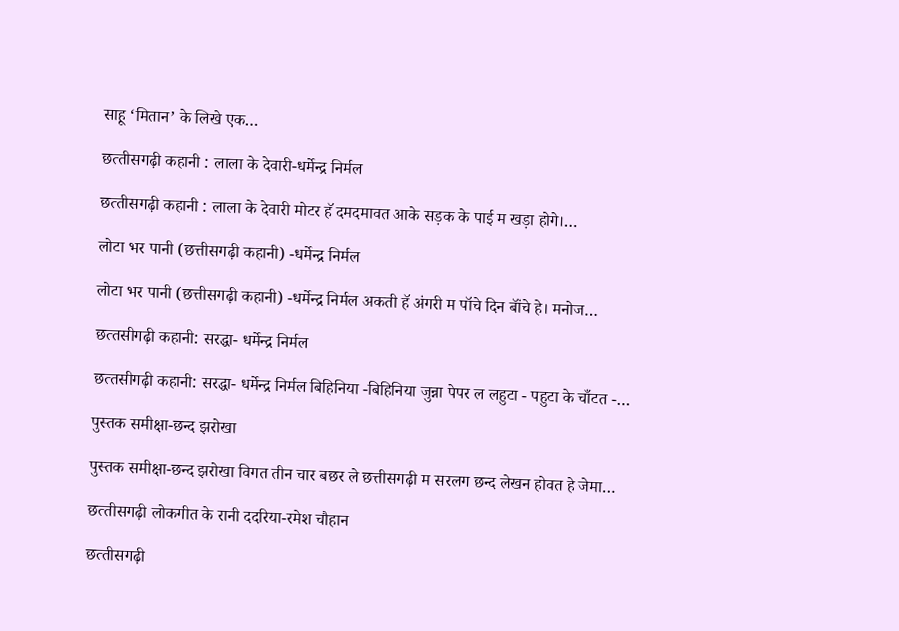साहू ‘मितान’ के लिखे एक…

छत्‍तीसगढ़ी कहानी : लाला के देवारी-धर्मेन्‍द्र निर्मल

छत्‍तीसगढ़ी कहानी : लाला के देवारी मोटर हॅ दमदमावत आके सड़क के पाई म खड़ा होगे।…

लोटा भर पानी (छत्तीसगढ़ी कहानी) -धर्मेन्‍द्र निर्मल

लोटा भर पानी (छत्तीसगढ़ी कहानी) -धर्मेन्‍द्र निर्मल अकती हॅ अंगरी म पॉचे दिन बॉंचे हे। मनोज…

छत्‍तसीगढ़ी कहानी: सरद्धा- धर्मेन्द्र निर्मल

छत्‍तसीगढ़ी कहानी: सरद्धा- धर्मेन्द्र निर्मल बिहिनिया -बिहिनिया जुन्ना पेपर ल लहुटा - पहुटा के चाँटत -…

पुस्‍तक समीक्षा-छन्‍द झरोखा

पुस्‍तक समीक्षा-छन्‍द झरोखा विगत तीन चार बछर ले छत्तीसगढ़ी म सरलग छन्द लेखन होवत हे जेमा…

छत्‍तीसगढ़ी लोकगीत के रानी ददरिया-रमेश चौहान

छत्‍तीसगढ़ी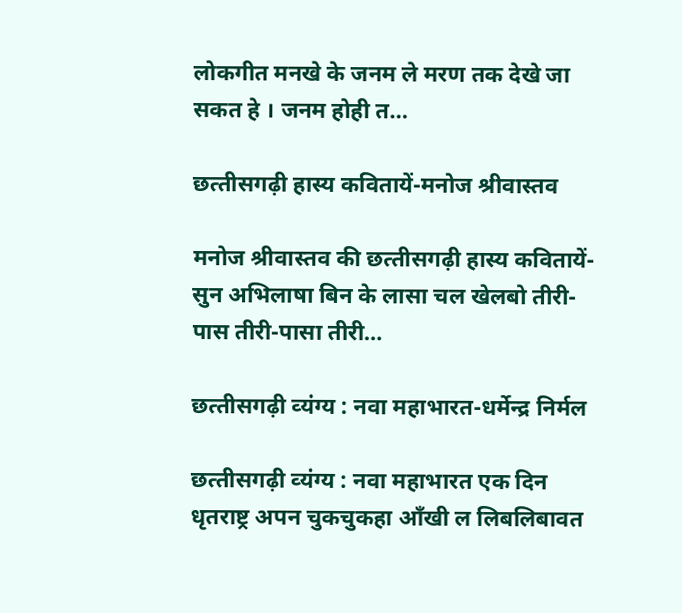लोकगीत मनखे के जनम ले मरण तक देखे जा सकत हे । जनम होही त…

छत्‍तीसगढ़ी हास्‍य कवितायें-मनोज श्रीवास्‍तव

मनोज श्रीवास्‍तव की छत्‍तीसगढ़ी हास्‍य कवितायें- सुन अभिलाषा बिन के लासा चल खेलबो तीरी-पास तीरी-पासा तीरी…

छत्‍तीसगढ़ी व्‍यंग्‍य : नवा महाभारत-धर्मेन्‍द्र निर्मल

छत्‍तीसगढ़ी व्‍यंग्‍य : नवा महाभारत एक दिन धृतराष्ट्र अपन चुकचुकहा आँखी ल लिबलिबावत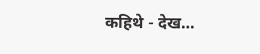कहिथे - देख…